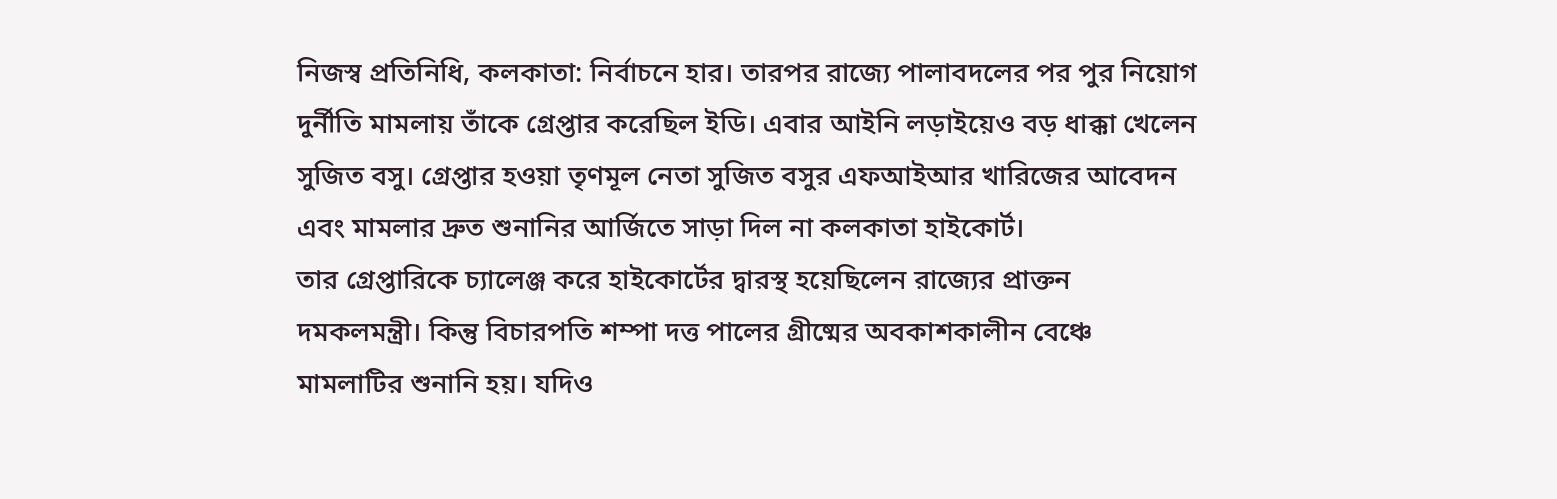নিজস্ব প্রতিনিধি, কলকাতা: নির্বাচনে হার। তারপর রাজ্যে পালাবদলের পর পুর নিয়োগ দুর্নীতি মামলায় তাঁকে গ্রেপ্তার করেছিল ইডি। এবার আইনি লড়াইয়েও বড় ধাক্কা খেলেন সুজিত বসু। গ্রেপ্তার হওয়া তৃণমূল নেতা সুজিত বসুর এফআইআর খারিজের আবেদন এবং মামলার দ্রুত শুনানির আর্জিতে সাড়া দিল না কলকাতা হাইকোর্ট।
তার গ্রেপ্তারিকে চ্যালেঞ্জ করে হাইকোর্টের দ্বারস্থ হয়েছিলেন রাজ্যের প্রাক্তন দমকলমন্ত্রী। কিন্তু বিচারপতি শম্পা দত্ত পালের গ্রীষ্মের অবকাশকালীন বেঞ্চে মামলাটির শুনানি হয়। যদিও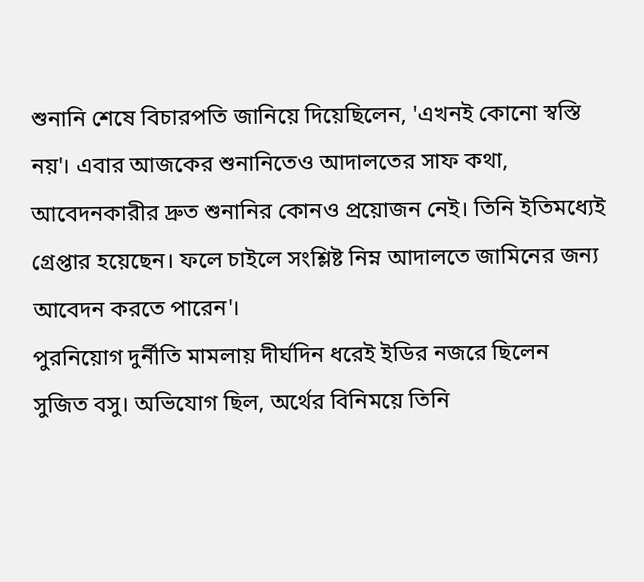শুনানি শেষে বিচারপতি জানিয়ে দিয়েছিলেন, 'এখনই কোনো স্বস্তি নয়'। এবার আজকের শুনানিতেও আদালতের সাফ কথা, আবেদনকারীর দ্রুত শুনানির কোনও প্রয়োজন নেই। তিনি ইতিমধ্যেই গ্রেপ্তার হয়েছেন। ফলে চাইলে সংশ্লিষ্ট নিম্ন আদালতে জামিনের জন্য আবেদন করতে পারেন'।
পুরনিয়োগ দুর্নীতি মামলায় দীর্ঘদিন ধরেই ইডির নজরে ছিলেন সুজিত বসু। অভিযোগ ছিল, অর্থের বিনিময়ে তিনি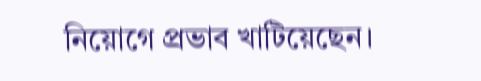নিয়োগে প্রভাব খাটিয়েছেন।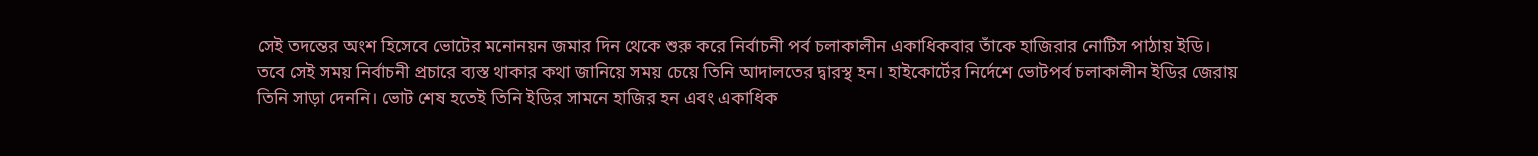সেই তদন্তের অংশ হিসেবে ভোটের মনোনয়ন জমার দিন থেকে শুরু করে নির্বাচনী পর্ব চলাকালীন একাধিকবার তাঁকে হাজিরার নোটিস পাঠায় ইডি। তবে সেই সময় নির্বাচনী প্রচারে ব্যস্ত থাকার কথা জানিয়ে সময় চেয়ে তিনি আদালতের দ্বারস্থ হন। হাইকোর্টের নির্দেশে ভোটপর্ব চলাকালীন ইডির জেরায় তিনি সাড়া দেননি। ভোট শেষ হতেই তিনি ইডির সামনে হাজির হন এবং একাধিক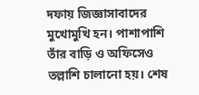দফায় জিজ্ঞাসাবাদের মুখোমুখি হন। পাশাপাশি তাঁর বাড়ি ও অফিসেও তল্লাশি চালানো হয়। শেষ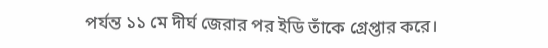পর্যন্ত ১১ মে দীর্ঘ জেরার পর ইডি তাঁকে গ্রেপ্তার করে।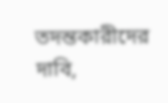তদন্তকারীদের দাবি,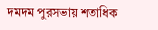দমদম পুরসভায় শতাধিক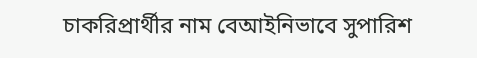চাকরিপ্রার্থীর নাম বেআইনিভাবে সুপারিশ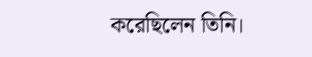করেছিলেন তিনি।